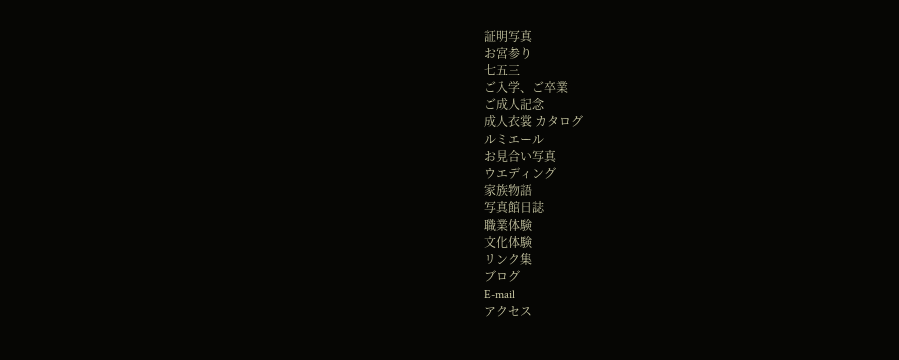証明写真
お宮参り
七五三
ご入学、ご卒業
ご成人記念
成人衣裳 カタログ
ルミエール
お見合い写真
ウエディング
家族物語
写真館日誌
職業体験
文化体験
リンク集
ブログ
E-mail
アクセス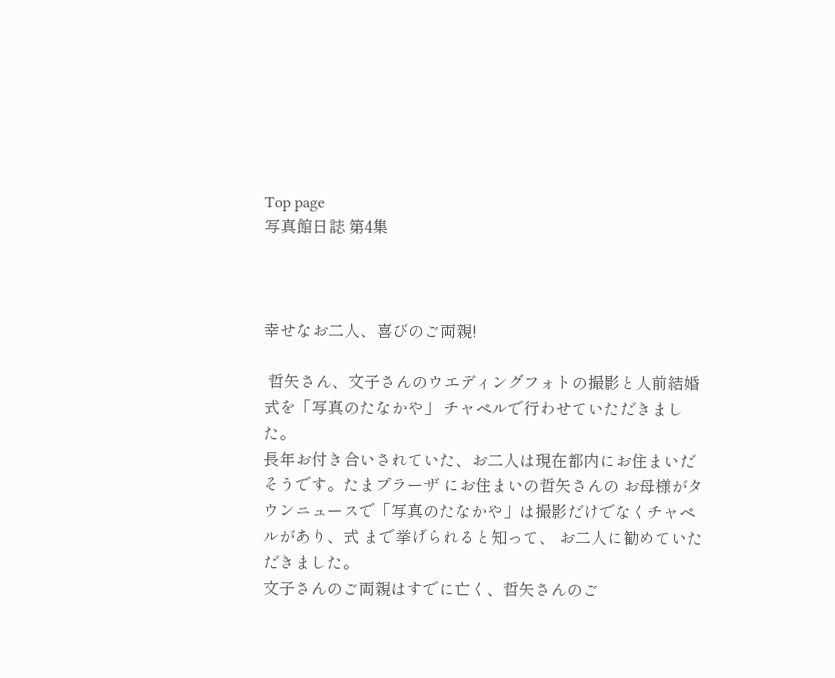Top page
写真館日誌 第4集



幸せなお二人、喜びのご両親!

 哲矢さん、文子さんのウエディングフォトの撮影と人前結婚式を「写真のたなかや」 チャペルで行わせていただきました。
長年お付き合いされていた、お二人は現在都内にお住まいだそうです。たまプラーザ にお住まいの哲矢さんの お母様がタウンニュースで「写真のたなかや」は撮影だけでなくチャペルがあり、式 まで挙げられると知って、 お二人に勧めていただきました。
文子さんのご両親はすでに亡く、哲矢さんのご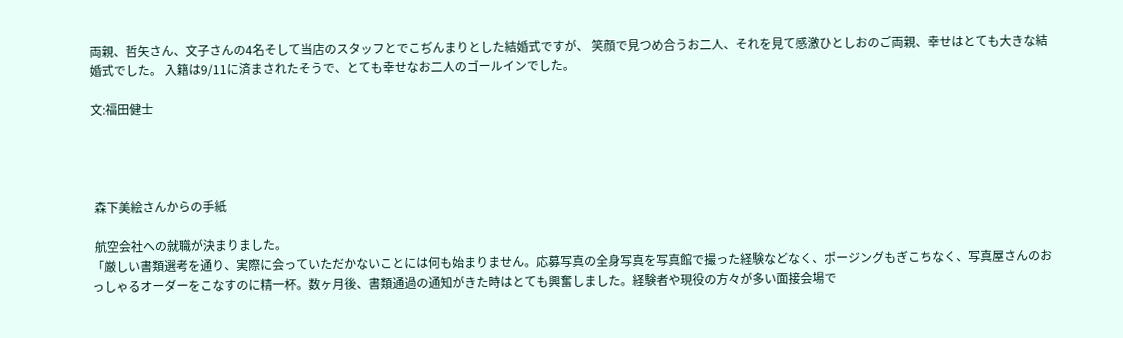両親、哲矢さん、文子さんの4名そして当店のスタッフとでこぢんまりとした結婚式ですが、 笑顔で見つめ合うお二人、それを見て感激ひとしおのご両親、幸せはとても大きな結婚式でした。 入籍は9/11に済まされたそうで、とても幸せなお二人のゴールインでした。

文:福田健士




 森下美絵さんからの手紙

 航空会社への就職が決まりました。
「厳しい書類選考を通り、実際に会っていただかないことには何も始まりません。応募写真の全身写真を写真館で撮った経験などなく、ポージングもぎこちなく、写真屋さんのおっしゃるオーダーをこなすのに精一杯。数ヶ月後、書類通過の通知がきた時はとても興奮しました。経験者や現役の方々が多い面接会場で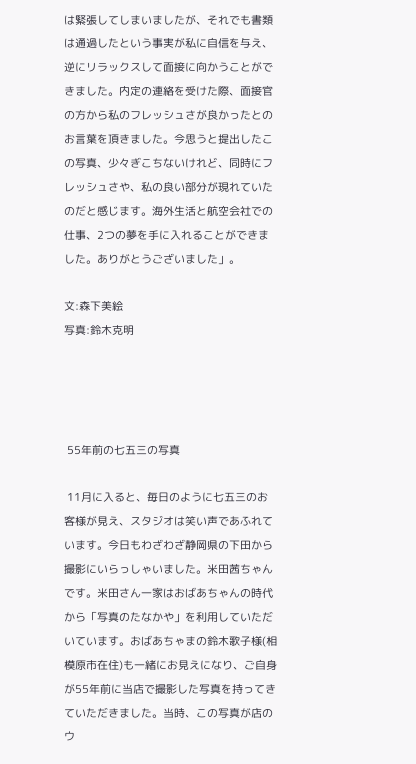は緊張してしまいましたが、それでも書類は通過したという事実が私に自信を与え、逆にリラックスして面接に向かうことができました。内定の連絡を受けた際、面接官の方から私のフレッシュさが良かったとのお言葉を頂きました。今思うと提出したこの写真、少々ぎこちないけれど、同時にフレッシュさや、私の良い部分が現れていたのだと感じます。海外生活と航空会社での仕事、2つの夢を手に入れることができました。ありがとうございました」。

文:森下美絵
写真:鈴木克明




 55年前の七五三の写真

 11月に入ると、毎日のように七五三のお客様が見え、スタジオは笑い声であふれています。今日もわざわざ静岡県の下田から撮影にいらっしゃいました。米田茜ちゃんです。米田さん一家はおばあちゃんの時代から「写真のたなかや」を利用していただいています。おばあちゃまの鈴木歌子様(相模原市在住)も一緒にお見えになり、ご自身が55年前に当店で撮影した写真を持ってきていただきました。当時、この写真が店のウ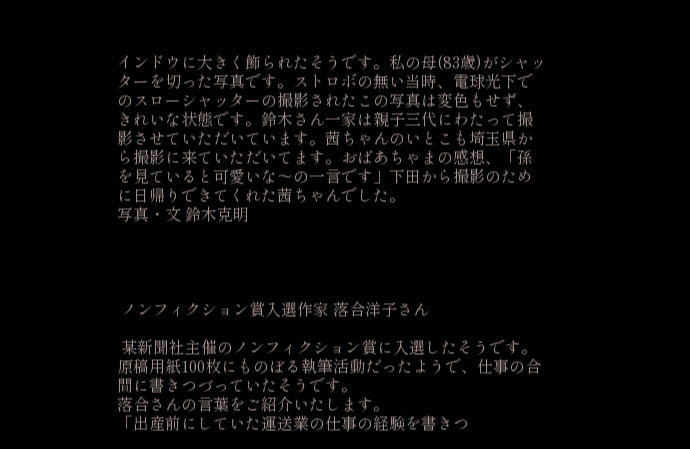インドウに大きく飾られたそうです。私の母(83歳)がシャッターを切った写真です。ストロボの無い当時、電球光下でのスローシャッターの撮影されたこの写真は変色もせず、きれいな状態です。鈴木さん一家は親子三代にわたって撮影させていただいています。茜ちゃんのいとこも埼玉県から撮影に来ていただいてます。おばあちゃまの感想、「孫を見ていると可愛いな〜の一言です」下田から撮影のために日帰りできてくれた茜ちゃんでした。
写真・文 鈴木克明




 ノンフィクション賞入選作家 落合洋子さん

 某新聞社主催のノンフィクション賞に入選したそうです。
原稿用紙100枚にものぼる執筆活動だったようで、仕事の合間に書きつづっていたそうです。
落合さんの言葉をご紹介いたします。
「出産前にしていた運送業の仕事の経験を書きつ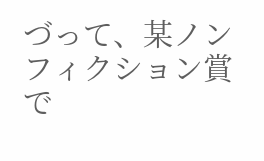づって、某ノンフィクション賞で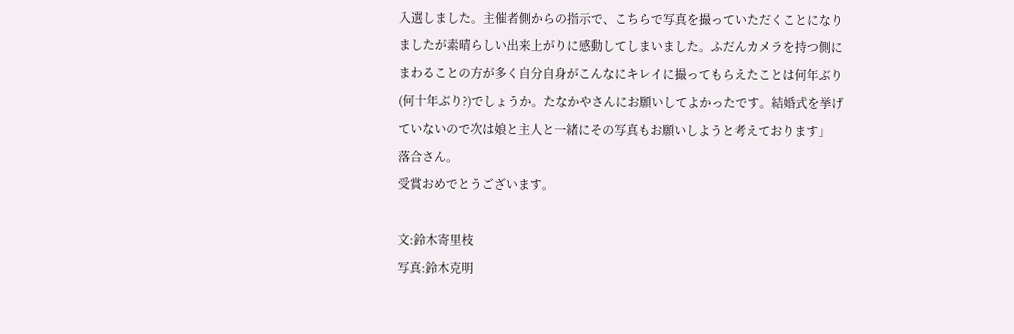入選しました。主催者側からの指示で、こちらで写真を撮っていただくことになりましたが素晴らしい出来上がりに感動してしまいました。ふだんカメラを持つ側にまわることの方が多く自分自身がこんなにキレイに撮ってもらえたことは何年ぶり(何十年ぶり?)でしょうか。たなかやさんにお願いしてよかったです。結婚式を挙げていないので次は娘と主人と一緒にその写真もお願いしようと考えております」
落合さん。
受賞おめでとうございます。

文:鈴木寄里枝
写真:鈴木克明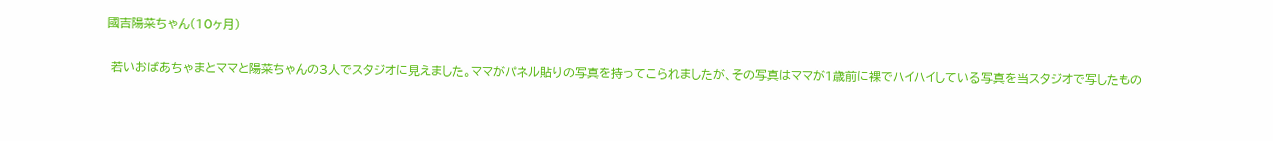國吉陽菜ちゃん(10ヶ月)

 若いおばあちゃまとママと陽菜ちゃんの3人でスタジオに見えました。ママがパネル貼りの写真を持ってこられましたが、その写真はママが1歳前に裸でハイハイしている写真を当スタジオで写したもの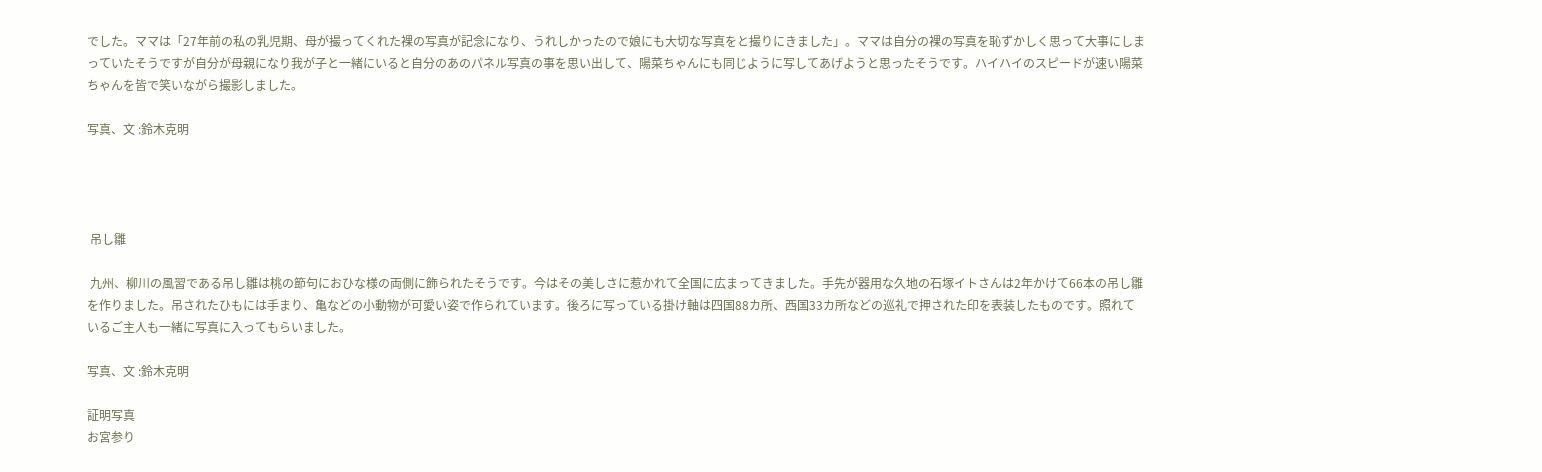でした。ママは「27年前の私の乳児期、母が撮ってくれた裸の写真が記念になり、うれしかったので娘にも大切な写真をと撮りにきました」。ママは自分の裸の写真を恥ずかしく思って大事にしまっていたそうですが自分が母親になり我が子と一緒にいると自分のあのパネル写真の事を思い出して、陽菜ちゃんにも同じように写してあげようと思ったそうです。ハイハイのスピードが速い陽菜ちゃんを皆で笑いながら撮影しました。

写真、文 :鈴木克明




 吊し雛

 九州、柳川の風習である吊し雛は桃の節句におひな様の両側に飾られたそうです。今はその美しさに惹かれて全国に広まってきました。手先が器用な久地の石塚イトさんは2年かけて66本の吊し雛を作りました。吊されたひもには手まり、亀などの小動物が可愛い姿で作られています。後ろに写っている掛け軸は四国88カ所、西国33カ所などの巡礼で押された印を表装したものです。照れているご主人も一緒に写真に入ってもらいました。

写真、文 :鈴木克明

証明写真
お宮参り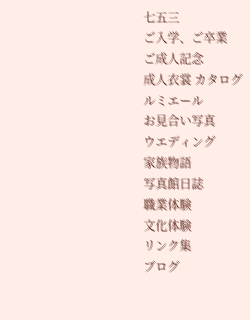七五三
ご入学、ご卒業
ご成人記念
成人衣裳 カタログ
ルミエール
お見合い写真
ウエディング
家族物語
写真館日誌
職業体験
文化体験
リンク集
ブログ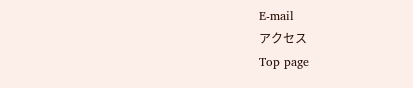E-mail
アクセス
Top page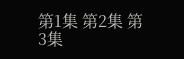第1集 第2集 第3集